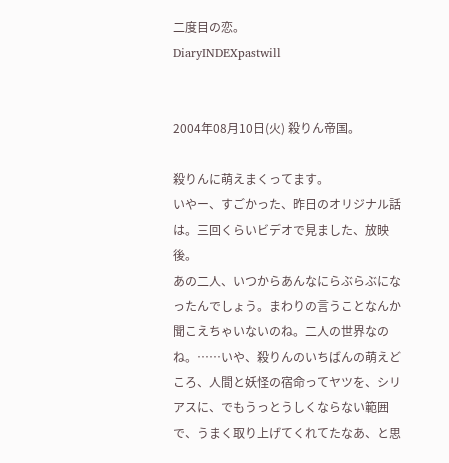二度目の恋。
DiaryINDEXpastwill


2004年08月10日(火) 殺りん帝国。

殺りんに萌えまくってます。
いやー、すごかった、昨日のオリジナル話は。三回くらいビデオで見ました、放映後。
あの二人、いつからあんなにらぶらぶになったんでしょう。まわりの言うことなんか聞こえちゃいないのね。二人の世界なのね。……いや、殺りんのいちばんの萌えどころ、人間と妖怪の宿命ってヤツを、シリアスに、でもうっとうしくならない範囲で、うまく取り上げてくれてたなあ、と思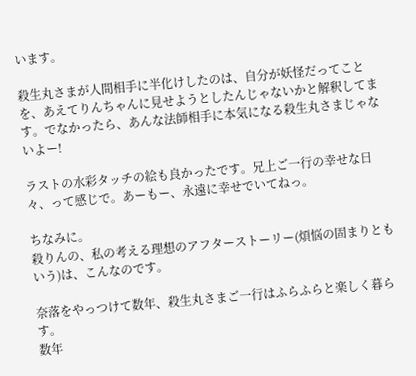います。

殺生丸さまが人間相手に半化けしたのは、自分が妖怪だってことを、あえてりんちゃんに見せようとしたんじゃないかと解釈してます。でなかったら、あんな法師相手に本気になる殺生丸さまじゃないよー!

ラストの水彩タッチの絵も良かったです。兄上ご一行の幸せな日々、って感じで。あーもー、永遠に幸せでいてねっ。

ちなみに。
殺りんの、私の考える理想のアフターストーリー(煩悩の固まりともいう)は、こんなのです。

奈落をやっつけて数年、殺生丸さまご一行はふらふらと楽しく暮らす。
数年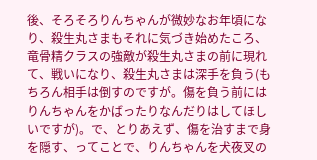後、そろそろりんちゃんが微妙なお年頃になり、殺生丸さまもそれに気づき始めたころ、竜骨精クラスの強敵が殺生丸さまの前に現れて、戦いになり、殺生丸さまは深手を負う(もちろん相手は倒すのですが。傷を負う前にはりんちゃんをかばったりなんだりはしてほしいですが)。で、とりあえず、傷を治すまで身を隠す、ってことで、りんちゃんを犬夜叉の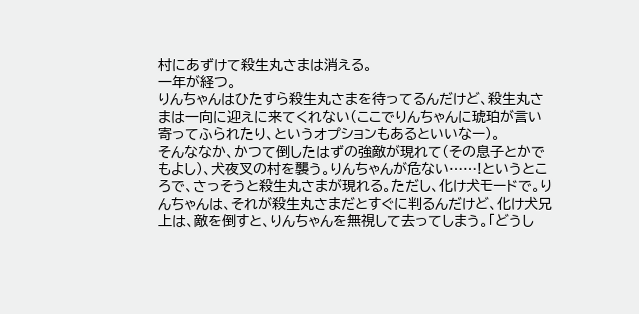村にあずけて殺生丸さまは消える。
一年が経つ。
りんちゃんはひたすら殺生丸さまを待ってるんだけど、殺生丸さまは一向に迎えに来てくれない(ここでりんちゃんに琥珀が言い寄ってふられたり、というオプションもあるといいなー)。
そんななか、かつて倒したはずの強敵が現れて(その息子とかでもよし)、犬夜叉の村を襲う。りんちゃんが危ない……!というところで、さっそうと殺生丸さまが現れる。ただし、化け犬モードで。りんちゃんは、それが殺生丸さまだとすぐに判るんだけど、化け犬兄上は、敵を倒すと、りんちゃんを無視して去ってしまう。「どうし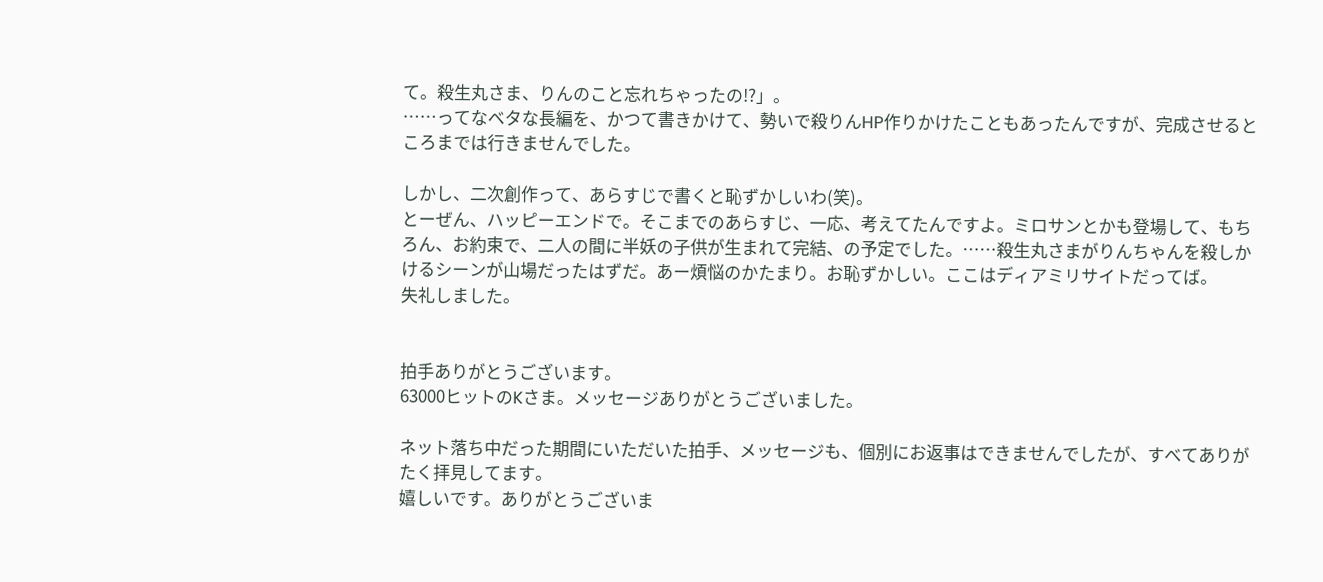て。殺生丸さま、りんのこと忘れちゃったの!?」。
……ってなベタな長編を、かつて書きかけて、勢いで殺りんHP作りかけたこともあったんですが、完成させるところまでは行きませんでした。

しかし、二次創作って、あらすじで書くと恥ずかしいわ(笑)。
とーぜん、ハッピーエンドで。そこまでのあらすじ、一応、考えてたんですよ。ミロサンとかも登場して、もちろん、お約束で、二人の間に半妖の子供が生まれて完結、の予定でした。……殺生丸さまがりんちゃんを殺しかけるシーンが山場だったはずだ。あー煩悩のかたまり。お恥ずかしい。ここはディアミリサイトだってば。
失礼しました。


拍手ありがとうございます。
63000ヒットのKさま。メッセージありがとうございました。

ネット落ち中だった期間にいただいた拍手、メッセージも、個別にお返事はできませんでしたが、すべてありがたく拝見してます。
嬉しいです。ありがとうございま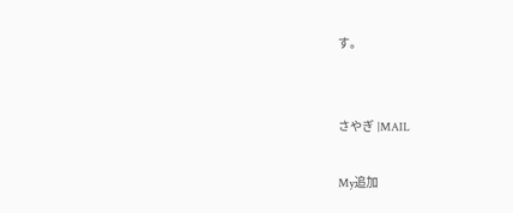す。


さやぎ |MAIL

My追加